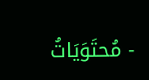- مُحتَوَيَاتُ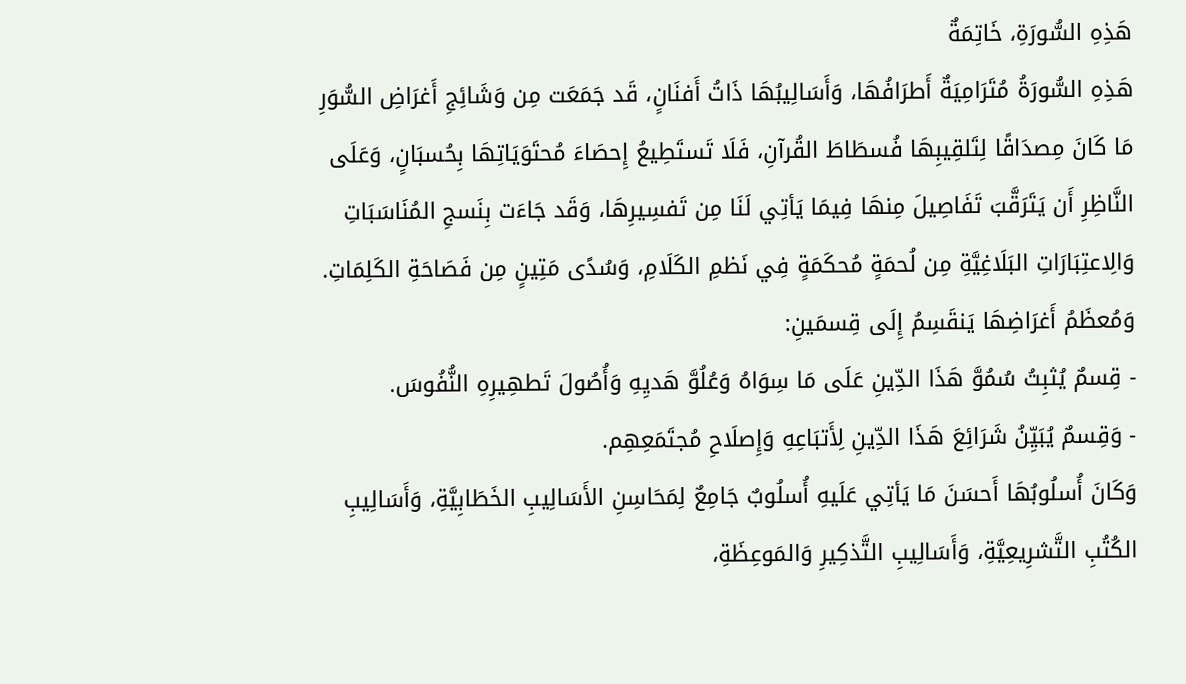هَذِهِ السُّورَةِ، خَاتِمَةٌ
هَذِهِ السُّورَةُ مُتَرَامِيَةٌ أَطرَافُهَا، وَأَسَالِيبُهَا ذَاتُ أَفنَانٍ، قَد جَمَعَت مِن وَشَائِجِ أَغرَاضِ السُّوَرِ مَا كَانَ مِصدَاقًا لِتَلقِيبِهَا فُسطَاطَ القُرآنِ، فَلَا تَستَطِيعُ إِحصَاءَ مُحتَوَيَاتِهَا بِحُسبَانٍ، وَعَلَى النَّاظِرِ أَن يَتَرَقَّبَ تَفَاصِيلَ مِنهَا فِيمَا يَأتِي لَنَا مِن تَفسِيرِهَا، وَقَد جَاءَت بِنَسجِ المُنَاسَبَاتِ وَالِاعتِبَارَاتِ البَلَاغِيَّةِ مِن لُحمَةٍ مُحكَمَةٍ فِي نَظمِ الكَلَامِ، وَسُدًى مَتِينٍ مِن فَصَاحَةِ الكَلِمَاتِ.
وَمُعظَمُ أَغرَاضِهَا يَنقَسِمُ إِلَى قِسمَينِ:
- قِسمٌ يُثبِتُ سُمُوَّ هَذَا الدِّينِ عَلَى مَا سِوَاهُ وَعُلُوَّ هَديِهِ وَأُصُولَ تَطهِيرِهِ النُّفُوسَ.
- وَقِسمٌ يُبَيِّنُ شَرَائِعَ هَذَا الدِّينِ لِأَتبَاعِهِ وَإِصلَاحِ مُجتَمَعِهِم.
وَكَانَ أُسلُوبُهَا أَحسَنَ مَا يَأتِي عَلَيهِ أُسلُوبٌ جَامِعٌ لِمَحَاسِنِ الأَسَالِيبِ الخَطَابِيَّةِ، وَأَسَالِيبِ الكُتُبِ التَّشرِيعِيَّةِ، وَأَسَالِيبِ التَّذكِيرِ وَالمَوعِظَةِ،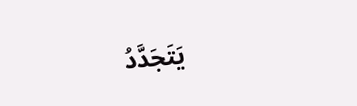يَتَجَدَّدُ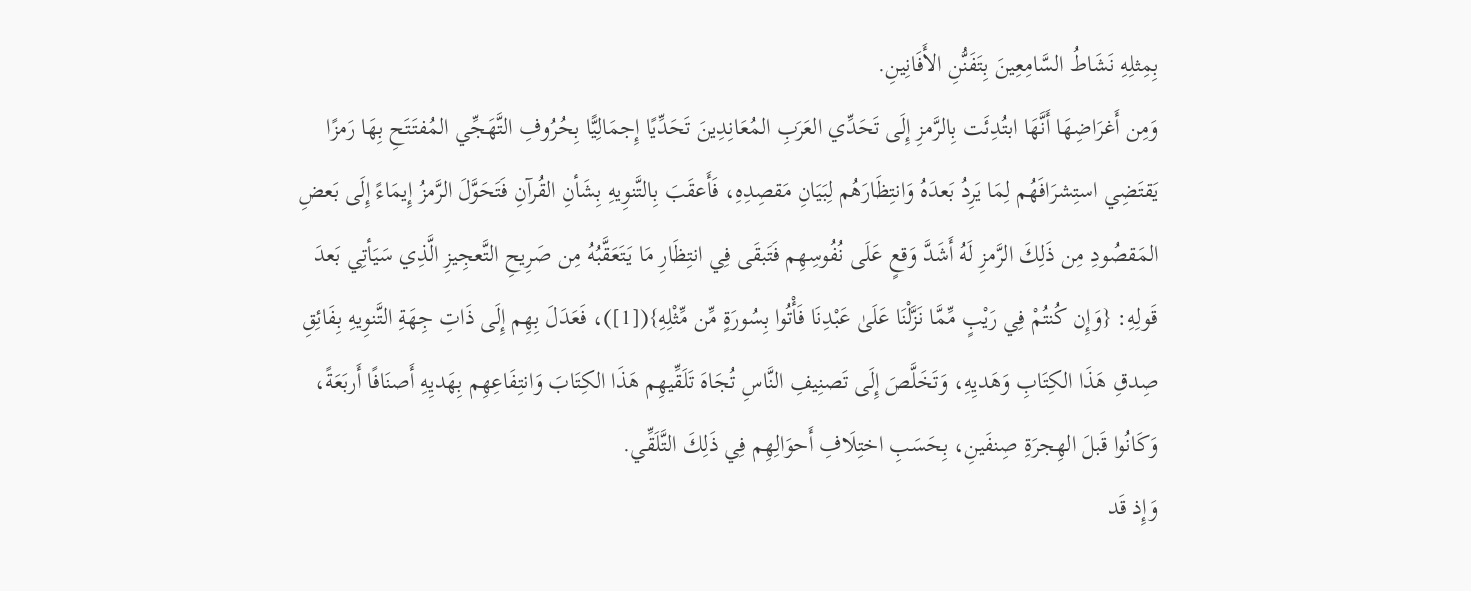بِمِثلِهِ نَشَاطُ السَّامِعِينَ بِتَفَنُّنِ الأَفَانِينِ.
وَمِن أَغرَاضِهَا أَنَّهَا ابتُدِئَت بِالرَّمزِ إِلَى تَحَدِّي العَرَبِ المُعَانِدِينَ تَحَدِّيًا إِجمَالِيًّا بِحُرُوفِ التَّهَجِّي المُفتَتَحِ بِهَا رَمزًا يَقتَضِي استِشرَافَهُم لِمَا يَرِدُ بَعدَهُ وَانتِظَارَهُم لِبَيَانِ مَقصِدِهِ، فَأَعقَبَ بِالتَّنوِيهِ بِشَأنِ القُرآنِ فَتَحَوَّلَ الرَّمزُ إِيمَاءً إِلَى بَعضِ المَقصُودِ مِن ذَلِكَ الرَّمزِ لَهُ أَشَدَّ وَقعٍ عَلَى نُفُوسِهِم فَتَبقَى فِي انتِظَارِ مَا يَتَعَقَّبُهُ مِن صَرِيحِ التَّعجِيزِ الَّذِي سَيَأتِي بَعدَ قَولِهِ: {وَإِن كُنتُمْ فِي رَيْبٍ مِّمَّا نَزَّلْنَا عَلَىٰ عَبْدِنَا فَأْتُوا بِسُورَةٍ مِّن مِّثْلِهِ}([1])، فَعَدَلَ بِهِم إِلَى ذَاتِ جِهَةِ التَّنوِيهِ بِفَائِقِ صِدقِ هَذَا الكِتَابِ وَهَديِهِ، وَتَخَلَّصَ إِلَى تَصنِيفِ النَّاسِ تُجَاهَ تَلَقِّيهِم هَذَا الكِتَابَ وَانتِفَاعِهِم بِهَديِهِ أَصنَافًا أَربَعَةً، وَكَانُوا قَبلَ الهِجرَةِ صِنفَينِ، بِحَسَبِ اختِلَافِ أَحوَالِهِم فِي ذَلِكَ التَّلَقِّي.
وَإِذ قَد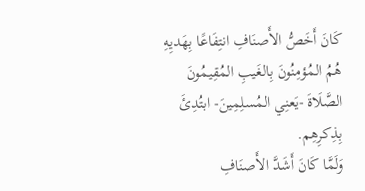كَانَ أَخَصُّ الأَصنَافِ انتِفَاعًا بِهَديِهِ هُمُ المُؤمِنُونَ بِالغَيبِ المُقِيمُونَ الصَّلَاةَ -يَعنِي المُسلِمِينَ- ابتُدِئَ بِذِكرِهِم.
وَلَمَّا كَانَ أَشَدَّ الأَصنَافِ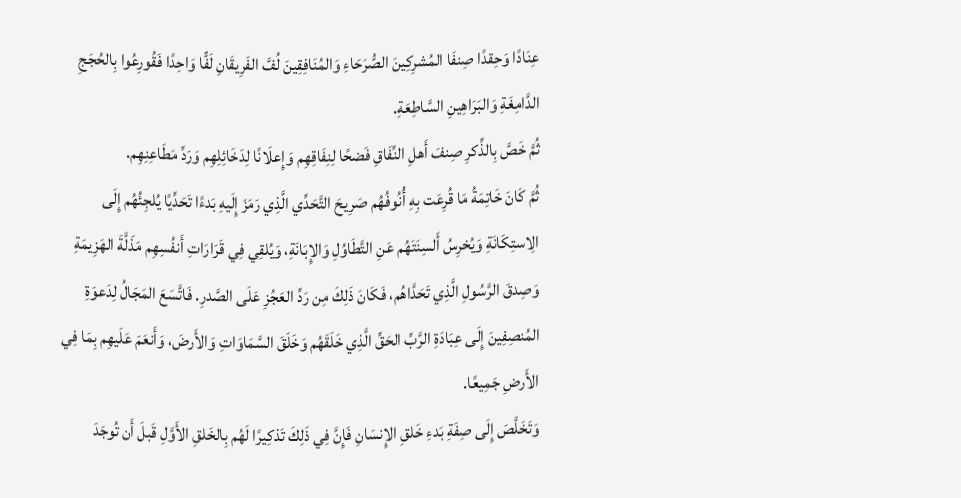عِنَادًا وَحِقدًا صِنفَا المُشرِكِينَ الصُّرَحَاءِ وَالمُنَافِقِينَ لُفَّ الفَرِيقَانِ لَفًّا وَاحِدًا فَقُورِعُوا بِالحُجَجِ الدَّامِغَةِ وَالبَرَاهِينِ السَّاطِعَةِ.
ثُمَّ خَصَّ بِالذِّكرِ صِنفَ أَهلِ النِّفَاقِ فَضحًا لِنِفَاقِهِم وَإِعلَانًا لِدَخَائِلِهِم وَرَدِّ مَطَاعِنِهِم.
ثُمَّ كَانَ خَاتِمَةُ مَا قُرِعَت بِهِ أُنُوفُهُم صَرِيحَ التَّحَدِّي الَّذِي رَمَزَ إِلَيهِ بَدءًا تَحَدِّيًا يُلجِئُهُم إِلَى الِاستِكَانَةِ وَيُخرِسُ أَلسِنَتَهُم عَنِ التَّطَاوُلِ وَالإِبَانَةِ، وَيُلقِي فِي قَرَارَاتِ أَنفُسِهِم مَذَلَّةَ الهَزِيمَةِ وَصِدقَ الرَّسُولِ الَّذِي تَحَدَّاهُم، فَكَانَ ذَلِكَ مِن رَدِّ العَجُزِ عَلَى الصَّدرِ. فَاتَّسَعَ المَجَالُ لِدَعوَةِ المُنصِفِينَ إِلَى عِبَادَةِ الرَّبِّ الحَقِّ الَّذِي خَلَقَهُم وَخَلَقَ السَّمَاوَاتِ وَالأَرضَ، وَأَنعَمَ عَلَيهِم بِمَا فِي الأَرضِ جَمِيعًا.
وَتَخَلَّصَ إِلَى صِفَةِ بَدءِ خَلقِ الإِنسَانِ فَإِنَّ فِي ذَلِكَ تَذكِيرًا لَهُم بِالخَلقِ الأَوَّلِ قَبلَ أَن تُوجَدَ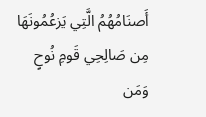أَصنَامُهُمُ الَّتِي يَزعُمُونَهَا مِن صَالِحِي قَومِ نُوحٍ وَمَن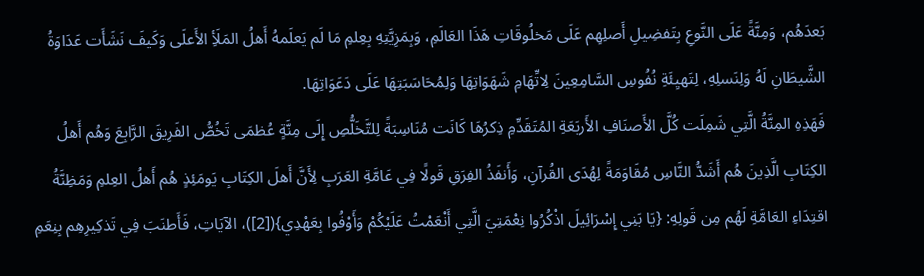بَعدَهُم، وَمِنَّةً عَلَى النَّوعِ بِتَفضِيلِ أَصلِهِم عَلَى مَخلُوقَاتِ هَذَا العَالَمِ، وَبِمَزِيَّتِهِ بِعِلمِ مَا لَم يَعلَمهُ أَهلُ المَلَأِ الأَعلَى وَكَيفَ نَشَأَت عَدَاوَةُ الشَّيطَانِ لَهُ وَلِنَسلِهِ، لِتَهيِئَةِ نُفُوسِ السَّامِعِينَ لِاتِّهَامِ شَهَوَاتِهَا وَلِمُحَاسَبَتِهَا عَلَى دَعَوَاتِهَا.
فَهَذِهِ المِنَّةُ الَّتِي شَمِلَت كُلَّ الأَصنَافِ الأَربَعَةِ المُتَقَدِّمِ ذِكرُهَا كَانَت مُنَاسِبَةً لِلتَّخَلُّصِ إِلَى مِنَّةٍ عُظمَى تَخُصُّ الفَرِيقَ الرَّابِعَ وَهُم أَهلُ الكِتَابِ الَّذِينَ هُم أَشَدُّ النَّاسِ مُقَاوَمَةً لِهُدَى القُرآنِ، وَأَنفَذُ الفِرَقِ قَولًا فِي عَامَّةِ العَرَبِ لِأَنَّ أَهلَ الكِتَابِ يَومَئِذٍ هُم أَهلُ العِلمِ وَمَظِنَّةُ اقتِدَاءِ العَامَّةِ لَهُم مِن قَولِهِ: {يَا بَنِي إِسْرَائِيلَ اذْكُرُوا نِعْمَتِيَ الَّتِي أَنْعَمْتُ عَلَيْكُمْ وَأَوْفُوا بِعَهْدِي}([2])، الآيَاتِ، فَأَطنَبَ فِي تَذكِيرِهِم بِنِعَمِ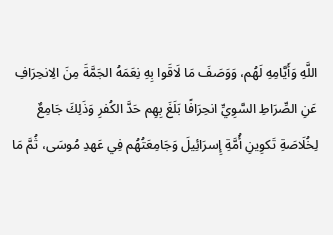اللَّهِ وَأَيَّامِهِ لَهُم، وَوَصَفَ مَا لَاقَوا بِهِ نِعَمَهُ الجَمَّةَ مِنَ الِانحِرَافِ عَنِ الصِّرَاطِ السَّوِيِّ انحِرَافًا بَلَغَ بِهِم حَدَّ الكُفرِ وَذَلِكَ جَامِعٌ لِخُلَاصَةِ تَكوِينِ أُمَّةِ إِسرَائِيلَ وَجَامِعَتُهُم فِي عَهدِ مُوسَى، ثُمَّ مَا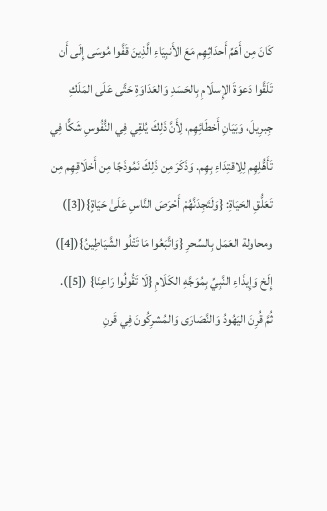كَانَ مِن أَهَمِّ أَحدَاثِهِم مَعَ الأَنبِيَاءِ الَّذِينَ قَفَّوا مُوسَى إِلَى أَن تَلَقَّوا دَعوَةَ الإِسلَامِ بِالحَسَدِ وَالعَدَاوَةِ حَتَّى عَلَى المَلَكِ جِبرِيلَ، وَبَيَانِ أَخطَائِهِم، لِأَنَّ ذَلِكَ يُلقِي فِي النُّفُوسِ شَكًّا فِي تَأَهُّلِهِم لِلِاقتِدَاءِ بِهِم. وَذَكَرَ مِن ذَلِكَ نَمُوذَجًا مِن أَخلَاقِهِم مِن تَعَلُّقِ الحَيَاةِ: {وَلَتَجِدَنَّهُمْ أَحْرَصَ النَّاسِ عَلَىٰ حَيَاةٍ}([3]) ومحاولة العَمَل بِالسِّحرِ {وَاتَّبَعُوا مَا تَتْلُو الشَّيَاطِينُ}([4]) إِلَخ وَإِيذَاءِ النَّبِيِّ بِمُوَجَّهِ الكَلَامِ {لَا تَقُولُوا رَاعِنَا} ([5]).
ثُمَّ قُرِنَ اليَهُودُ وَالنَّصَارَى وَالمُشرِكُونَ فِي قَرنِ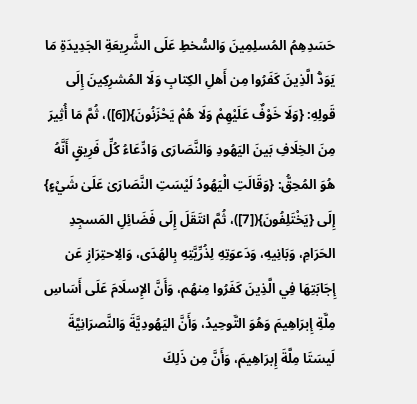حَسَدِهِمُ المُسلِمِينَ وَالسُّخطِ عَلَى الشَّرِيعَةِ الجَدِيدَةِ مَا يَوَدُّ الَّذِينَ كَفَرُوا مِن أَهلِ الكِتابِ وَلَا المُشرِكِينَ إِلَى قَولِهِ: {وَلَا خَوْفٌ عَلَيْهِمْ وَلَا هُمْ يَحْزَنُونَ}([6])، ثُمَّ مَا أُثِيرَ مِنَ الخِلَافِ بَينَ اليَهُودِ وَالنَّصَارَى وَادِّعَاءُ كُلِّ فَرِيقٍ أَنَّهُ هُوَ المُحِقُّ: {وَقَالَتِ الْيَهُودُ لَيْسَتِ النَّصَارَىٰ عَلَىٰ شَيْءٍ} إِلَى {يَخْتَلِفُونَ}([7])، ثُمَّ انتَقَلَ إِلَى فَضَائِلِ المَسجِدِ الحَرَامِ، وَبَانِيهِ، وَدَعوَتِهِ لِذُرِّيَّتِهِ بِالهُدَى، وَالِاحتِرَازِ عَن إِجَابَتِهَا فِي الَّذِينَ كَفَرُوا مِنهُم، وَأَنَّ الإِسلَامَ عَلَى أَسَاسِ مِلَّةِ إِبرَاهِيمَ وَهُوَ التَّوحِيدُ، وَأَنَّ اليَهُودِيَّةَ وَالنَّصرَانِيَّةَ لَيسَتَا مِلَّةَ إِبرَاهِيمَ، وَأَنَّ مِن ذَلِكَ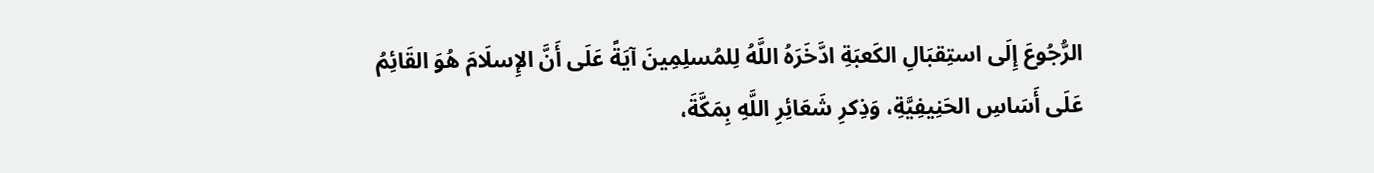الرُّجُوعَ إِلَى استِقبَالِ الكَعبَةِ ادَّخَرَهُ اللَّهُ لِلمُسلِمِينَ آيَةً عَلَى أَنَّ الإِسلَامَ هُوَ القَائِمُ عَلَى أَسَاسِ الحَنِيفِيَّةِ، وَذِكرِ شَعَائِرِ اللَّهِ بِمَكَّةَ،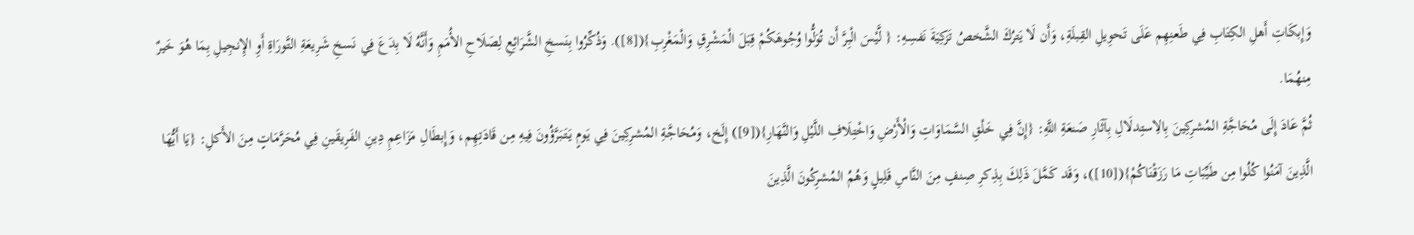وَإِبكَاتِ أَهلِ الكِتَابِ فِي طَعنِهِم عَلَى تَحوِيلِ القِبلَةِ، وَأَن لَا يَترُكَ الشَّخصُ تَزكِيَةَ نَفسِهِ: { لَّيْسَ الْبِرَّ أَن تُوَلُّوا وُجُوهَكُمْ قِبَلَ الْمَشْرِقِ وَالْمَغْرِبِ}([8]). وَذُكِّرُوا بِنَسخِ الشَّرَائِعِ لِصَلَاحِ الأُمَمِ وَأَنَّهُ لَا بِدَعَ فِي نَسخِ شَرِيعَةِ التَّورَاةِ أَوِ الإِنجِيلِ بِمَا هُوَ خَيرٌ مِنهُمَا.
ثُمَّ عَادَ إِلَى مُحَاجَّةِ المُشرِكِينَ بِالِاستِدلَالِ بِآثَارِ صَنعَةِ اللَّهِ: {إِنَّ فِي خَلْقِ السَّمَاوَاتِ وَالْأَرْضِ وَاخْتِلَافِ اللَّيْلِ وَالنَّهَارِ}([9]) إِلَخ، وَمُحَاجَّةِ المُشرِكِينَ فِي يَومٍ يَتَبَرَّؤُونَ فِيهِ مِن قَادَتِهِم، وَإِبطَالِ مَزَاعِمِ دِينِ الفَرِيقَينِ فِي مُحَرَّمَاتٍ مِنَ الأَكلِ: {يَا أَيُّهَا الَّذِينَ آمَنُوا كُلُوا مِن طَيِّبَاتِ مَا رَزَقْنَاكُمْ}([10])، وَقَد كَمَّلَ ذَلِكَ بِذِكرِ صِنفٍ مِنَ النَّاسِ قَلِيلٍ وَهُمُ المُشرِكُونَ الَّذِينَ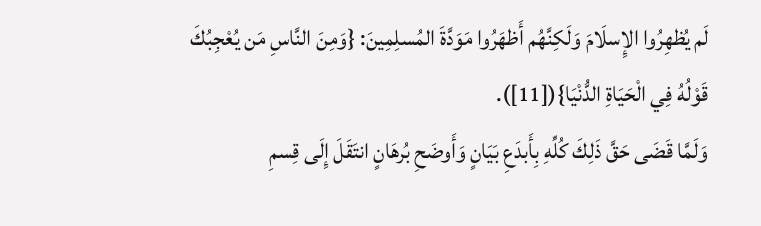لَم يُظهِرُوا الإِسلَامَ وَلَكِنَّهُم أَظهَرُوا مَوَدَّةَ المُسلِمِينَ: {وَمِنَ النَّاسِ مَن يُعْجِبُكَ قَوْلُهُ فِي الْحَيَاةِ الدُّنْيَا}([11]).
وَلَمَّا قَضَى حَقَّ ذَلِكَ كُلِّهِ بِأَبدَعِ بَيَانٍ وَأَوضَحِ بُرهَانٍ انتَقَلَ إِلَى قِسمِ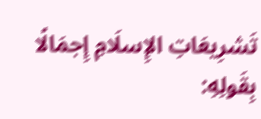تَشرِيعَاتِ الإِسلَامِ إِجمَالًا بِقَولِهِ: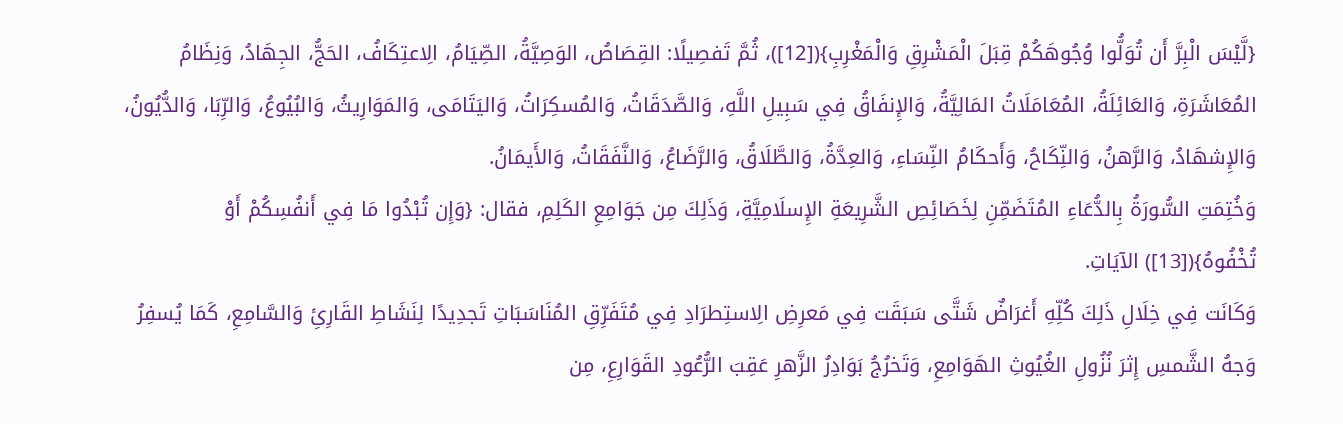{لَّيْسَ الْبِرَّ أَن تُوَلُّوا وُجُوهَكُمْ قِبَلَ الْمَشْرِقِ وَالْمَغْرِبِ}([12])، ثُمَّ تَفصِيلًا: القِصَاصُ، الوَصِيَّةُ، الصِّيَامُ، الِاعتِكَافُ، الحَجُّ، الجِهَادُ، وَنِظَامُ المُعَاشَرَةِ، وَالعَائِلَةُ، المُعَامَلَاتُ المَالِيَّةُ، وَالإِنفَاقُ فِي سَبِيلِ اللَّهِ، وَالصَّدَقَاتُ، وَالمُسكِرَاتُ، وَاليَتَامَى، وَالمَوَارِيثُ، وَالبُيُوعُ، وَالرِّبَا، وَالدُّيُونُ، وَالإِشهَادُ، وَالرَّهنُ، وَالنِّكَاحُ، وَأَحكَامُ النِّسَاءِ، وَالعِدَّةُ، وَالطَّلَاقُ، وَالرَّضَاعُ، وَالنَّفَقَاتُ، وَالأَيمَانُ.
وَخُتِمَتِ السُّورَةُ بِالدُّعَاءِ المُتَضَمِّنِ لِخَصَائِصِ الشَّرِيعَةِ الإِسلَامِيَّةِ، وَذَلِكَ مِن جَوَامِعِ الكَلِمِ، فقال: {وَإِن تُبْدُوا مَا فِي أَنفُسِكُمْ أَوْ تُخْفُوهُ}([13]) الآيَاتِ.
وَكَانَت فِي خِلَالِ ذَلِكَ كُلِّهِ أَغرَاضٌ شَتَّى سَبَقَت فِي مَعرِضِ الِاستِطرَادِ فِي مُتَفَرِّقِ المُنَاسَبَاتِ تَجدِيدًا لِنَشَاطِ القَارِئِ وَالسَّامِعِ، كَمَا يُسفِرُ وَجهُ الشَّمسِ إِثرَ نُزُولِ الغُيُوثِ الهَوَامِعِ، وَتَخرُجُ بَوَادِرُ الزَّهرِ عَقِبَ الرُّعُودِ القَوَارِعِ، مِن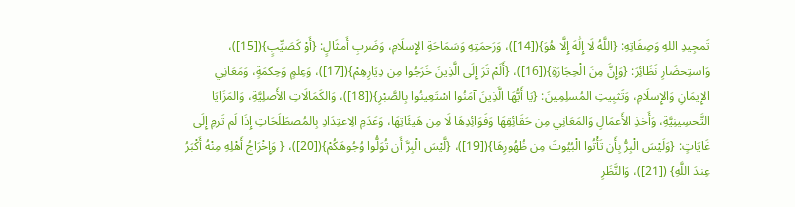تَمجِيدِ اللهِ وَصِفَاتِهِ: {اللَّهُ لَا إِلَٰهَ إِلَّا هُوَ}([14])، وَرَحمَتِهِ وَسَمَاحَةِ الإِسلَامِ، وَضَربِ أَمثَالٍ: {أَوْ كَصَيِّبٍ}([15])، وَاستِحضَارِ نَظَائِرَ: {وَإِنَّ مِنَ الْحِجَارَةِ}([16])، {أَلَمْ تَرَ إِلَى الَّذِينَ خَرَجُوا مِن دِيَارِهِمْ}([17])، وَعِلمٍ وَحِكمَةٍ، وَمَعَانِي الإِيمَانِ وَالإِسلَامِ، وَتَثبِيتِ المُسلِمِينَ: {يَا أَيُّهَا الَّذِينَ آمَنُوا اسْتَعِينُوا بِالصَّبْرِ}([18])، وَالكَمَالَاتِ الأَصلِيَّةِ، وَالمَزَايَا التَّحسِينِيَّةِ، وَأَخذِ الأَعمَالِ وَالمَعَانِي مِن حَقَائِقِهَا وَفَوَائِدِهَا لَا مِن هَيئَاتِهَا، وَعَدَمِ الِاعتِدَادِ بِالمُصطَلَحَاتِ إِذَا لَم تَرمِ إِلَى غَايَاتٍ: {وَلَيْسَ الْبِرُّ بِأَن تَأْتُوا الْبُيُوتَ مِن ظُهُورِهَا}([19])، {لَّيْسَ الْبِرَّ أَن تُوَلُّوا وُجُوهَكُمْ}([20])، { وَإِخْرَاجُ أَهْلِهِ مِنْهُ أَكْبَرُ عِندَ اللَّهِ} ([21])، وَالنَّظَرِ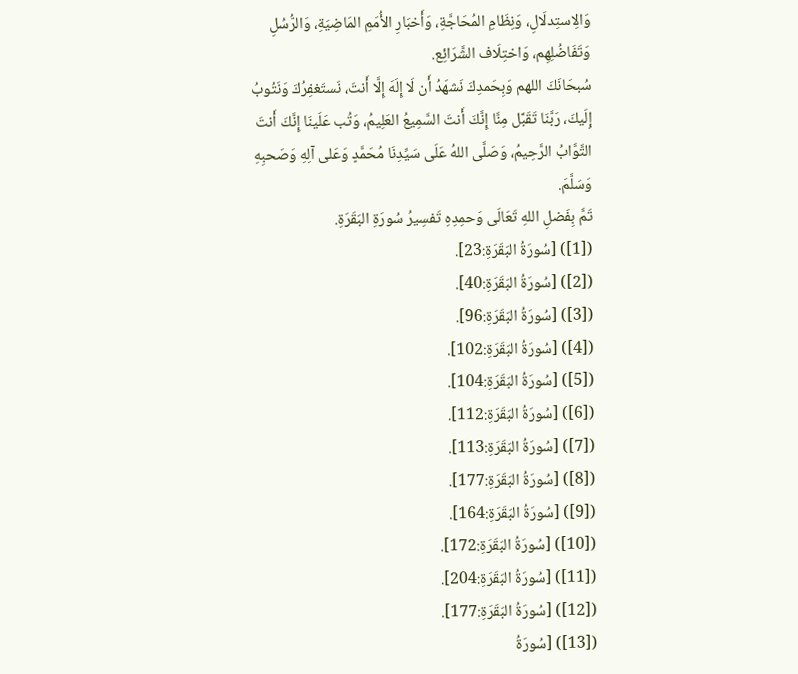وَالِاستِدلَالِ، وَنِظَامِ المُحَاجَّةِ، وَأَخبَارِ الأُمَمِ المَاضِيَةِ، وَالرُّسُلِ وَتَفَاضُلِهِم، وَاختِلَاف الشَّرَائِع.
سُبحَانَكَ اللهم وَبِحَمدِكَ نَشهَدُ أَن لَا إِلَهَ إِلَّا أَنتَ، نَستَغفِرُكَ وَنَتُوبُ إِلَيكَ، رَبَّنَا تَقَبَّل مِنَّا إِنَّكَ أَنتَ السَّمِيعُ العَلِيمُ، وَتُب عَلَينَا إِنَّكَ أَنتَ التَّوَّابُ الرَّحِيمُ، وَصَلَّى اللهُ عَلَى سَيِّدِنَا مُحَمَّدٍ وَعَلى آلِهِ وَصَحبِهِ وَسَلَّمَ.
تَمَّ بِفَضلِ اللهِ تَعَالَى وَحمِدِهِ تَفسِيرُ سُورَةِ البَقَرَةِ.
([1]) [سُورَةُ البَقَرَةِ:23].
([2]) [سُورَةُ البَقَرَةِ:40].
([3]) [سُورَةُ البَقَرَةِ:96].
([4]) [سُورَةُ البَقَرَةِ:102].
([5]) [سُورَةُ البَقَرَةِ:104].
([6]) [سُورَةُ البَقَرَةِ:112].
([7]) [سُورَةُ البَقَرَةِ:113].
([8]) [سُورَةُ البَقَرَةِ:177].
([9]) [سُورَةُ البَقَرَةِ:164].
([10]) [سُورَةُ البَقَرَةِ:172].
([11]) [سُورَةُ البَقَرَةِ:204].
([12]) [سُورَةُ البَقَرَةِ:177].
([13]) [سُورَةُ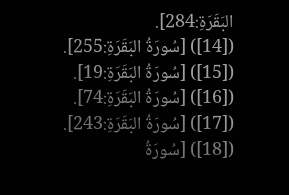البَقَرَةِ:284].
([14]) [سُورَةُ البَقَرَةِ:255].
([15]) [سُورَةُ البَقَرَةِ:19].
([16]) [سُورَةُ البَقَرَةِ:74].
([17]) [سُورَةُ البَقَرَةِ:243].
([18]) [سُورَةُ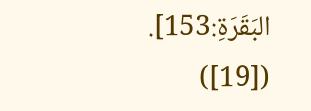البَقَرَةِ:153].
([19])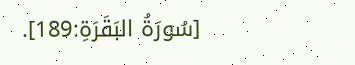[سُورَةُ البَقَرَةِ:189].